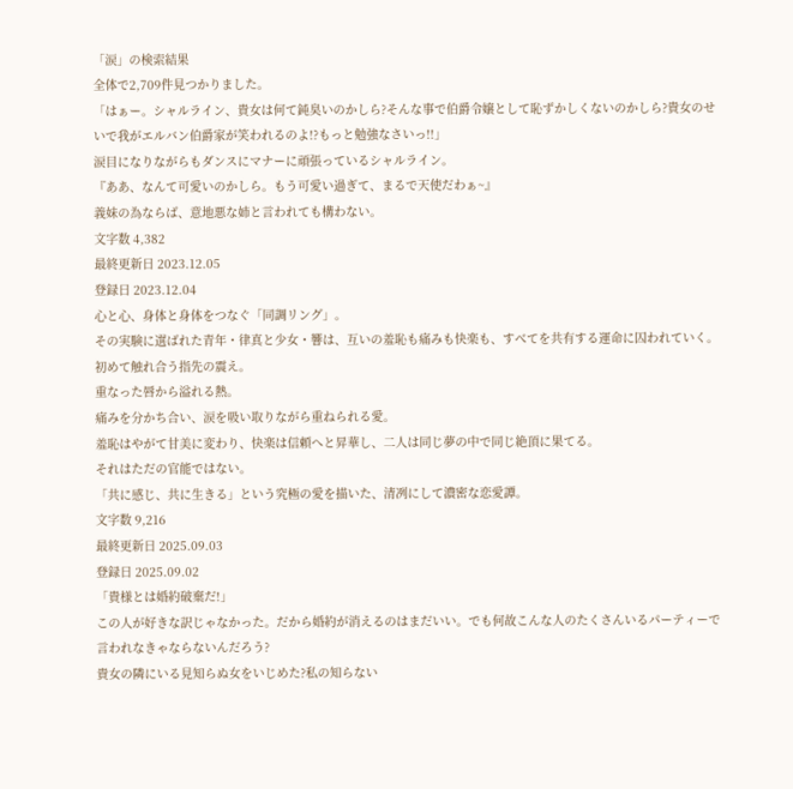「涙」の検索結果
全体で2,709件見つかりました。
「はぁー。シャルライン、貴女は何て鈍臭いのかしら?そんな事で伯爵令嬢として恥ずかしくないのかしら?貴女のせいで我がエルバン伯爵家が笑われるのよ!?もっと勉強なさいっ!!」
涙目になりながらもダンスにマナーに頑張っているシャルライン。
『ああ、なんて可愛いのかしら。もう可愛い過ぎて、まるで天使だわぁ~』
義妹の為ならば、意地悪な姉と言われても構わない。
文字数 4,382
最終更新日 2023.12.05
登録日 2023.12.04
心と心、身体と身体をつなぐ「同調リング」。
その実験に選ばれた青年・律真と少女・響は、互いの羞恥も痛みも快楽も、すべてを共有する運命に囚われていく。
初めて触れ合う指先の震え。
重なった唇から溢れる熱。
痛みを分かち合い、涙を吸い取りながら重ねられる愛。
羞恥はやがて甘美に変わり、快楽は信頼へと昇華し、二人は同じ夢の中で同じ絶頂に果てる。
それはただの官能ではない。
「共に感じ、共に生きる」という究極の愛を描いた、清冽にして濃密な恋愛譚。
文字数 9,216
最終更新日 2025.09.03
登録日 2025.09.02
「貴様とは婚約破棄だ!」
この人が好きな訳じゃなかった。だから婚約が消えるのはまだいい。でも何故こんな人のたくさんいるパーティーで言われなきゃならないんだろう?
貴女の隣にいる見知らぬ女をいじめた?私の知らない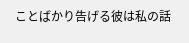ことばかり告げる彼は私の話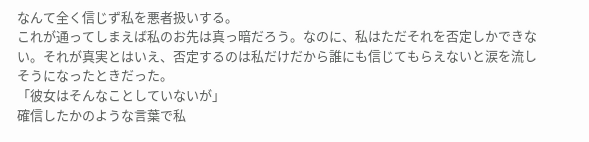なんて全く信じず私を悪者扱いする。
これが通ってしまえば私のお先は真っ暗だろう。なのに、私はただそれを否定しかできない。それが真実とはいえ、否定するのは私だけだから誰にも信じてもらえないと涙を流しそうになったときだった。
「彼女はそんなことしていないが」
確信したかのような言葉で私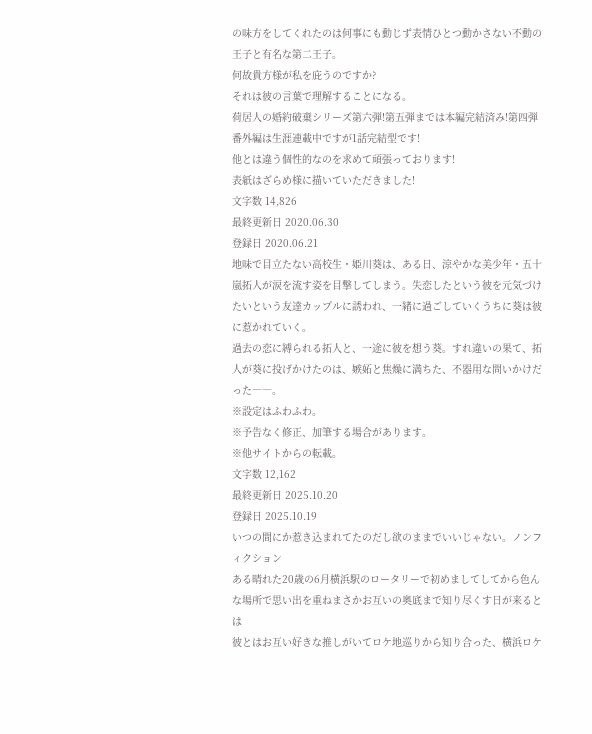の味方をしてくれたのは何事にも動じず表情ひとつ動かさない不動の王子と有名な第二王子。
何故貴方様が私を庇うのですか?
それは彼の言葉で理解することになる。
荷居人の婚約破棄シリーズ第六弾!第五弾までは本編完結済み!第四弾番外編は生涯連載中ですが1話完結型です!
他とは違う個性的なのを求めて頑張っております!
表紙はざらめ様に描いていただきました!
文字数 14,826
最終更新日 2020.06.30
登録日 2020.06.21
地味で目立たない高校生・姫川葵は、ある日、涼やかな美少年・五十嵐拓人が涙を流す姿を目撃してしまう。失恋したという彼を元気づけたいという友達カップルに誘われ、一緒に過ごしていくうちに葵は彼に惹かれていく。
過去の恋に縛られる拓人と、一途に彼を想う葵。すれ違いの果て、拓人が葵に投げかけたのは、嫉妬と焦燥に満ちた、不器用な問いかけだった――。
※設定はふわふわ。
※予告なく修正、加筆する場合があります。
※他サイトからの転載。
文字数 12,162
最終更新日 2025.10.20
登録日 2025.10.19
いつの間にか惹き込まれてたのだし欲のままでいいじゃない。ノンフィクション
ある晴れた20歳の6月横浜駅のロータリーで初めましてしてから色んな場所で思い出を重ねまさかお互いの奥底まで知り尽くす日が来るとは
彼とはお互い好きな推しがいてロケ地巡りから知り合った、横浜ロケ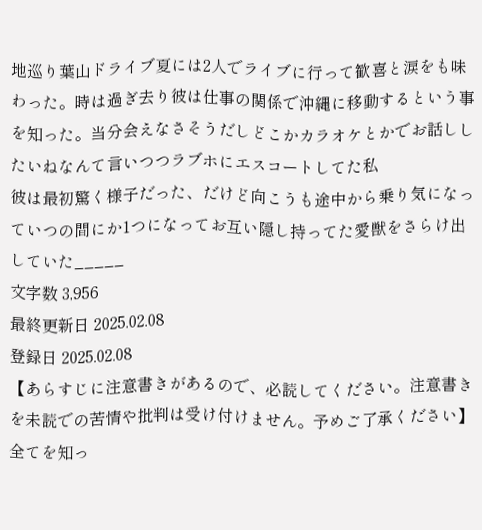地巡り葉山ドライブ夏には2人でライブに行って歓喜と涙をも味わった。時は過ぎ去り彼は仕事の関係で沖縄に移動するという事を知った。当分会えなさそうだしどこかカラオケとかでお話ししたいねなんて言いつつラブホにエスコートしてた私
彼は最初驚く様子だった、だけど向こうも途中から乗り気になっていつの間にか1つになってお互い隠し持ってた愛獣をさらけ出していた_____
文字数 3,956
最終更新日 2025.02.08
登録日 2025.02.08
【あらすじに注意書きがあるので、必読してください。注意書きを未読での苦情や批判は受け付けません。予めご了承ください】
全てを知っ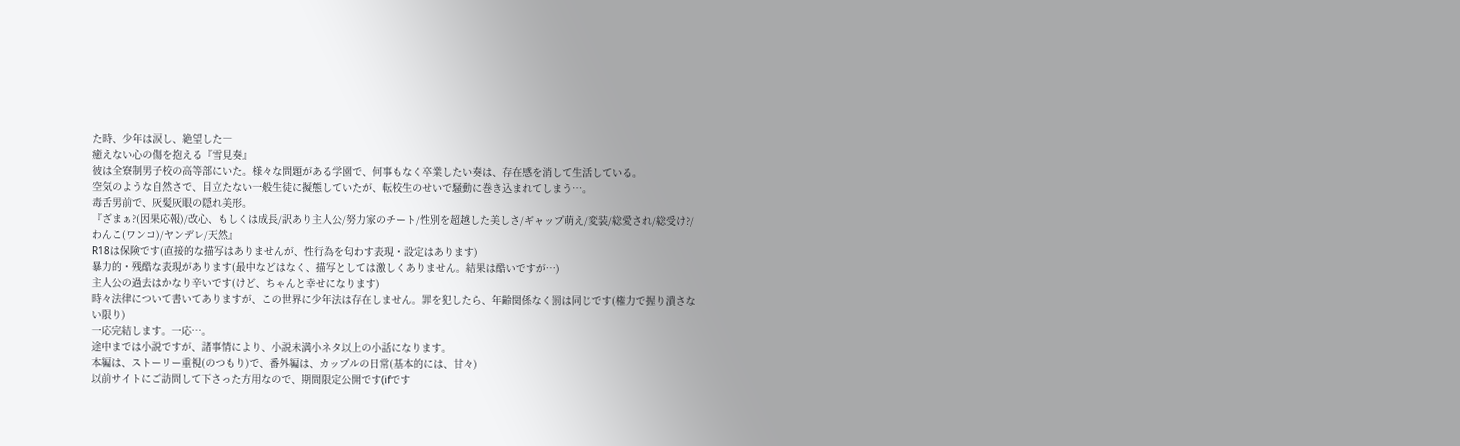た時、少年は涙し、絶望した―
癒えない心の傷を抱える『雪見奏』
彼は全寮制男子校の高等部にいた。様々な問題がある学園で、何事もなく卒業したい奏は、存在感を消して生活している。
空気のような自然さで、目立たない一般生徒に擬態していたが、転校生のせいで騒動に巻き込まれてしまう…。
毒舌男前で、灰髪灰眼の隠れ美形。
『ざまぁ?(因果応報)/改心、もしくは成長/訳あり主人公/努力家のチート/性別を超越した美しさ/ギャップ萌え/変装/総愛され/総受け?/わんこ(ワンコ)/ヤンデレ/天然』
R18は保険です(直接的な描写はありませんが、性行為を匂わす表現・設定はあります)
暴力的・残酷な表現があります(最中などはなく、描写としては激しくありません。結果は酷いですが…)
主人公の過去はかなり辛いです(けど、ちゃんと幸せになります)
時々法律について書いてありますが、この世界に少年法は存在しません。罪を犯したら、年齢関係なく罰は同じです(権力で握り潰さない限り)
一応完結します。一応…。
途中までは小説ですが、諸事情により、小説未満小ネタ以上の小話になります。
本編は、ストーリー重視(のつもり)で、番外編は、カップルの日常(基本的には、甘々)
以前サイトにご訪問して下さった方用なので、期間限定公開です(ifです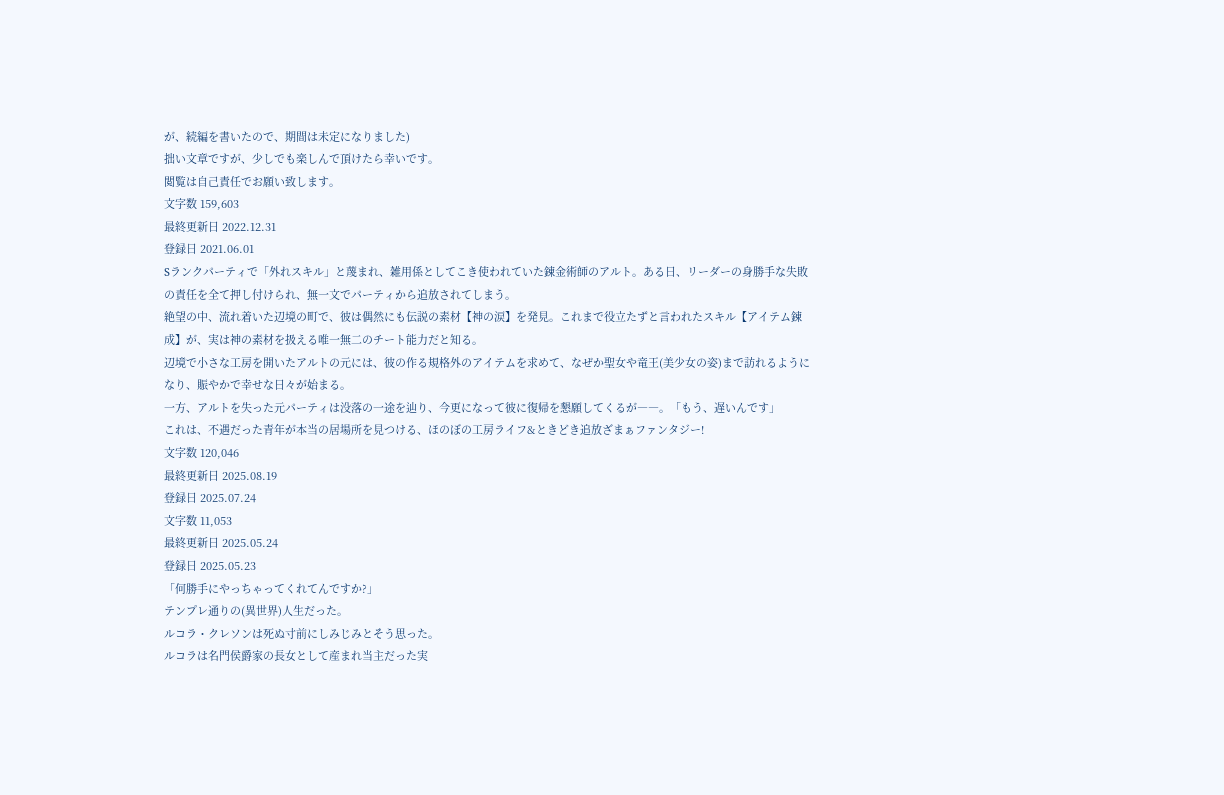が、続編を書いたので、期間は未定になりました)
拙い文章ですが、少しでも楽しんで頂けたら幸いです。
閲覧は自己責任でお願い致します。
文字数 159,603
最終更新日 2022.12.31
登録日 2021.06.01
Sランクパーティで「外れスキル」と蔑まれ、雑用係としてこき使われていた錬金術師のアルト。ある日、リーダーの身勝手な失敗の責任を全て押し付けられ、無一文でパーティから追放されてしまう。
絶望の中、流れ着いた辺境の町で、彼は偶然にも伝説の素材【神の涙】を発見。これまで役立たずと言われたスキル【アイテム錬成】が、実は神の素材を扱える唯一無二のチート能力だと知る。
辺境で小さな工房を開いたアルトの元には、彼の作る規格外のアイテムを求めて、なぜか聖女や竜王(美少女の姿)まで訪れるようになり、賑やかで幸せな日々が始まる。
一方、アルトを失った元パーティは没落の一途を辿り、今更になって彼に復帰を懇願してくるが――。「もう、遅いんです」
これは、不遇だった青年が本当の居場所を見つける、ほのぼの工房ライフ&ときどき追放ざまぁファンタジー!
文字数 120,046
最終更新日 2025.08.19
登録日 2025.07.24
文字数 11,053
最終更新日 2025.05.24
登録日 2025.05.23
「何勝手にやっちゃってくれてんですか?」
テンプレ通りの(異世界)人生だった。
ルコラ・クレソンは死ぬ寸前にしみじみとそう思った。
ルコラは名門侯爵家の長女として産まれ当主だった実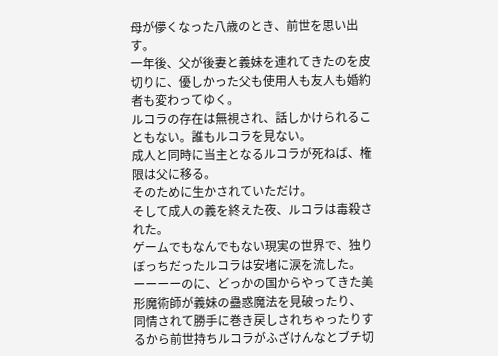母が儚くなった八歳のとき、前世を思い出す。
一年後、父が後妻と義妹を連れてきたのを皮切りに、優しかった父も使用人も友人も婚約者も変わってゆく。
ルコラの存在は無視され、話しかけられることもない。誰もルコラを見ない。
成人と同時に当主となるルコラが死ねば、権限は父に移る。
そのために生かされていただけ。
そして成人の義を終えた夜、ルコラは毒殺された。
ゲームでもなんでもない現実の世界で、独りぼっちだったルコラは安堵に涙を流した。
ーーーーのに、どっかの国からやってきた美形魔術師が義妹の蠱惑魔法を見破ったり、
同情されて勝手に巻き戻しされちゃったりするから前世持ちルコラがふざけんなとブチ切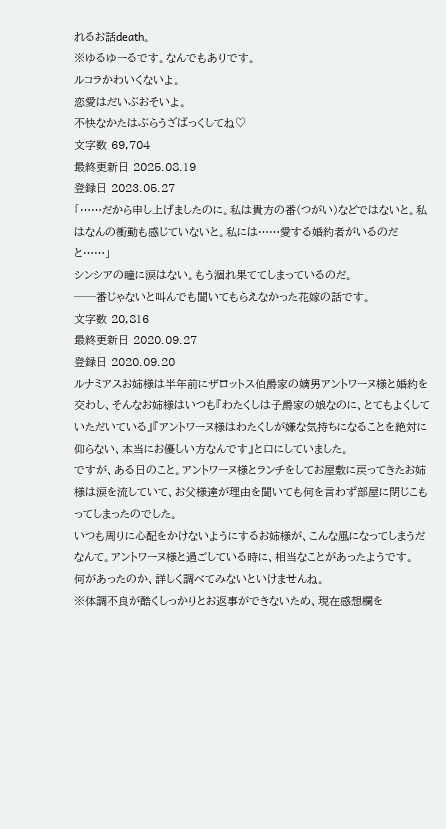れるお話death。
※ゆるゆーるです。なんでもありです。
ルコラかわいくないよ。
恋愛はだいぶおそいよ。
不快なかたはぶらうざばっくしてね♡
文字数 69,704
最終更新日 2025.08.19
登録日 2023.05.27
「……だから申し上げましたのに。私は貴方の番(つがい)などではないと。私はなんの衝動も感じていないと。私には……愛する婚約者がいるのだと……」
シンシアの瞳に涙はない。もう涸れ果ててしまっているのだ。
──番じゃないと叫んでも聞いてもらえなかった花嫁の話です。
文字数 20,816
最終更新日 2020.09.27
登録日 2020.09.20
ルナミアスお姉様は半年前にザロットス伯爵家の嫡男アントワーヌ様と婚約を交わし、そんなお姉様はいつも『わたくしは子爵家の娘なのに、とてもよくしていただいている』『アントワーヌ様はわたくしが嫌な気持ちになることを絶対に仰らない、本当にお優しい方なんです』と口にしていました。
ですが、ある日のこと。アントワーヌ様とランチをしてお屋敷に戻ってきたお姉様は涙を流していて、お父様達が理由を聞いても何を言わず部屋に閉じこもってしまったのでした。
いつも周りに心配をかけないようにするお姉様が、こんな風になってしまうだなんて。アントワーヌ様と過ごしている時に、相当なことがあったようです。
何があったのか、詳しく調べてみないといけませんね。
※体調不良が酷くしっかりとお返事ができないため、現在感想欄を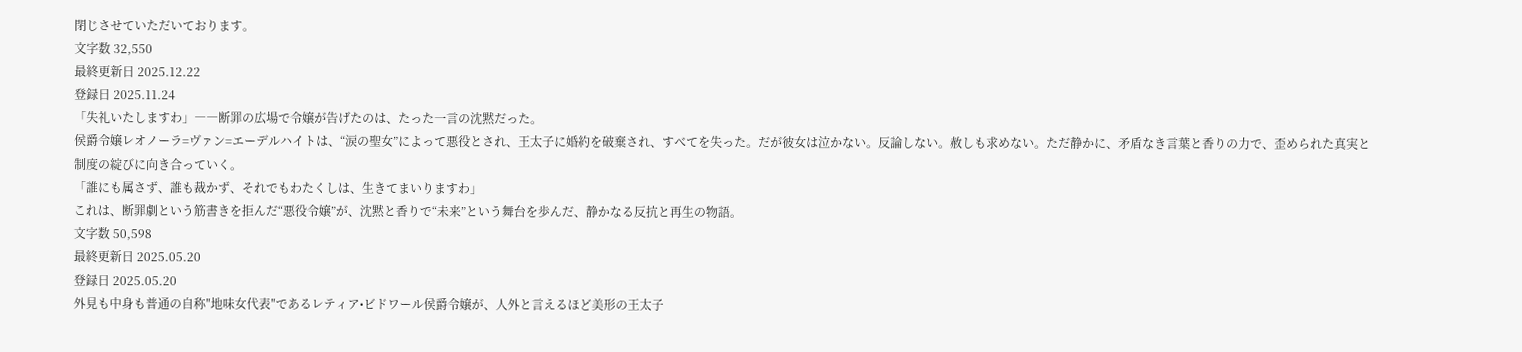閉じさせていただいております。
文字数 32,550
最終更新日 2025.12.22
登録日 2025.11.24
「失礼いたしますわ」――断罪の広場で令嬢が告げたのは、たった一言の沈黙だった。
侯爵令嬢レオノーラ=ヴァン=エーデルハイトは、“涙の聖女”によって悪役とされ、王太子に婚約を破棄され、すべてを失った。だが彼女は泣かない。反論しない。赦しも求めない。ただ静かに、矛盾なき言葉と香りの力で、歪められた真実と制度の綻びに向き合っていく。
「誰にも属さず、誰も裁かず、それでもわたくしは、生きてまいりますわ」
これは、断罪劇という筋書きを拒んだ“悪役令嬢”が、沈黙と香りで“未来”という舞台を歩んだ、静かなる反抗と再生の物語。
文字数 50,598
最終更新日 2025.05.20
登録日 2025.05.20
外見も中身も普通の自称″地味女代表″であるレティア•ビドワール侯爵令嬢が、人外と言えるほど美形の王太子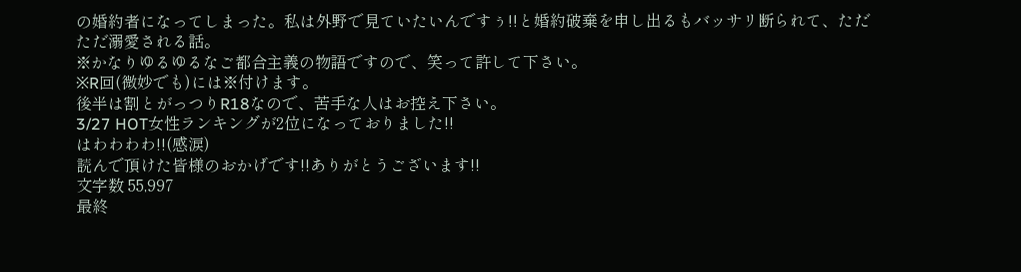の婚約者になってしまった。私は外野で見ていたいんですぅ!!と婚約破棄を申し出るもバッサリ断られて、ただただ溺愛される話。
※かなりゆるゆるなご都合主義の物語ですので、笑って許して下さい。
※R回(微妙でも)には※付けます。
後半は割とがっつりR18なので、苦手な人はお控え下さい。
3/27 HOT女性ランキングが2位になっておりました!!
はわわわわ!!(感涙)
読んで頂けた皆様のおかげです!!ありがとうございます!!
文字数 55,997
最終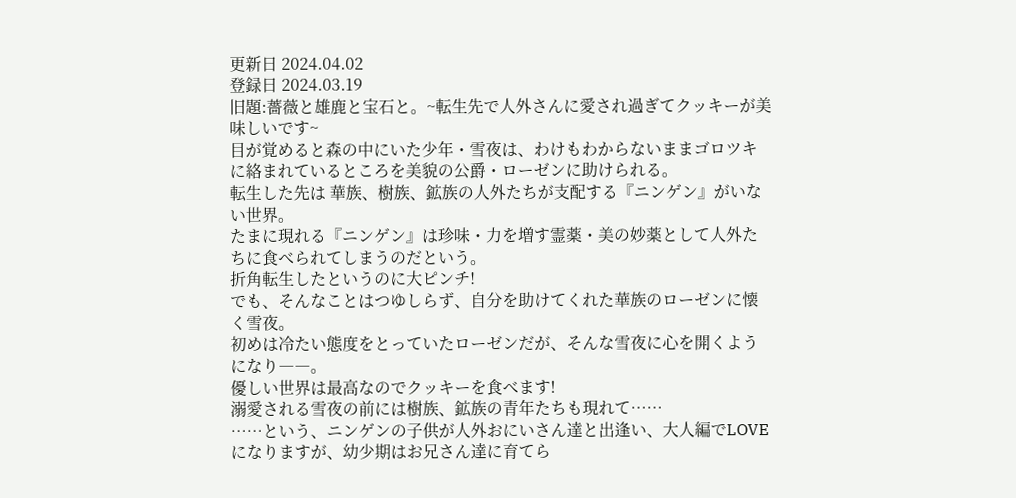更新日 2024.04.02
登録日 2024.03.19
旧題:薔薇と雄鹿と宝石と。~転生先で人外さんに愛され過ぎてクッキーが美味しいです~
目が覚めると森の中にいた少年・雪夜は、わけもわからないままゴロツキに絡まれているところを美貌の公爵・ローゼンに助けられる。
転生した先は 華族、樹族、鉱族の人外たちが支配する『ニンゲン』がいない世界。
たまに現れる『ニンゲン』は珍味・力を増す霊薬・美の妙薬として人外たちに食べられてしまうのだという。
折角転生したというのに大ピンチ!
でも、そんなことはつゆしらず、自分を助けてくれた華族のローゼンに懐く雪夜。
初めは冷たい態度をとっていたローゼンだが、そんな雪夜に心を開くようになり――。
優しい世界は最高なのでクッキーを食べます!
溺愛される雪夜の前には樹族、鉱族の青年たちも現れて……
……という、ニンゲンの子供が人外おにいさん達と出逢い、大人編でLOVEになりますが、幼少期はお兄さん達に育てら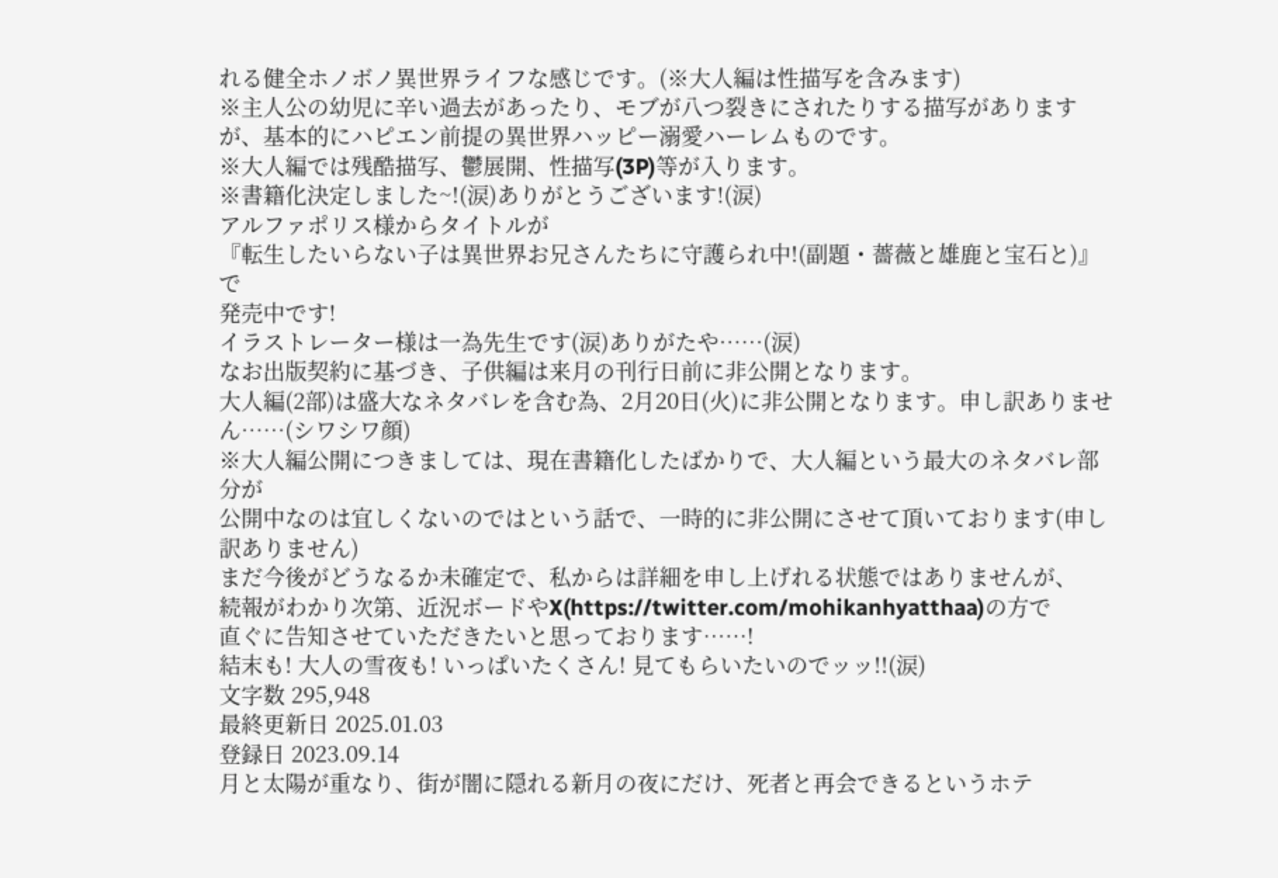れる健全ホノボノ異世界ライフな感じです。(※大人編は性描写を含みます)
※主人公の幼児に辛い過去があったり、モブが八つ裂きにされたりする描写がありますが、基本的にハピエン前提の異世界ハッピー溺愛ハーレムものです。
※大人編では残酷描写、鬱展開、性描写(3P)等が入ります。
※書籍化決定しました~!(涙)ありがとうございます!(涙)
アルファポリス様からタイトルが
『転生したいらない子は異世界お兄さんたちに守護られ中!(副題・薔薇と雄鹿と宝石と)』で
発売中です!
イラストレーター様は一為先生です(涙)ありがたや……(涙)
なお出版契約に基づき、子供編は来月の刊行日前に非公開となります。
大人編(2部)は盛大なネタバレを含む為、2月20日(火)に非公開となります。申し訳ありません……(シワシワ顔)
※大人編公開につきましては、現在書籍化したばかりで、大人編という最大のネタバレ部分が
公開中なのは宜しくないのではという話で、一時的に非公開にさせて頂いております(申し訳ありません)
まだ今後がどうなるか未確定で、私からは詳細を申し上げれる状態ではありませんが、
続報がわかり次第、近況ボードやX(https://twitter.com/mohikanhyatthaa)の方で
直ぐに告知させていただきたいと思っております……!
結末も! 大人の雪夜も! いっぱいたくさん! 見てもらいたいのでッッ!!(涙)
文字数 295,948
最終更新日 2025.01.03
登録日 2023.09.14
月と太陽が重なり、街が闇に隠れる新月の夜にだけ、死者と再会できるというホテ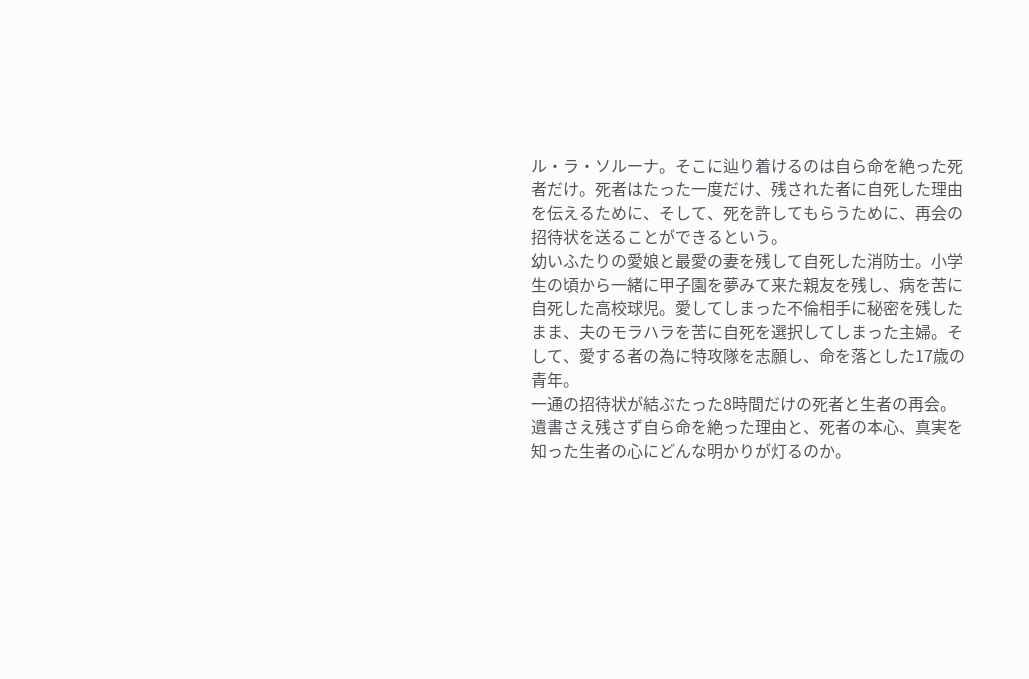ル・ラ・ソルーナ。そこに辿り着けるのは自ら命を絶った死者だけ。死者はたった一度だけ、残された者に自死した理由を伝えるために、そして、死を許してもらうために、再会の招待状を送ることができるという。
幼いふたりの愛娘と最愛の妻を残して自死した消防士。小学生の頃から一緒に甲子園を夢みて来た親友を残し、病を苦に自死した高校球児。愛してしまった不倫相手に秘密を残したまま、夫のモラハラを苦に自死を選択してしまった主婦。そして、愛する者の為に特攻隊を志願し、命を落とした17歳の青年。
一通の招待状が結ぶたった8時間だけの死者と生者の再会。遺書さえ残さず自ら命を絶った理由と、死者の本心、真実を知った生者の心にどんな明かりが灯るのか。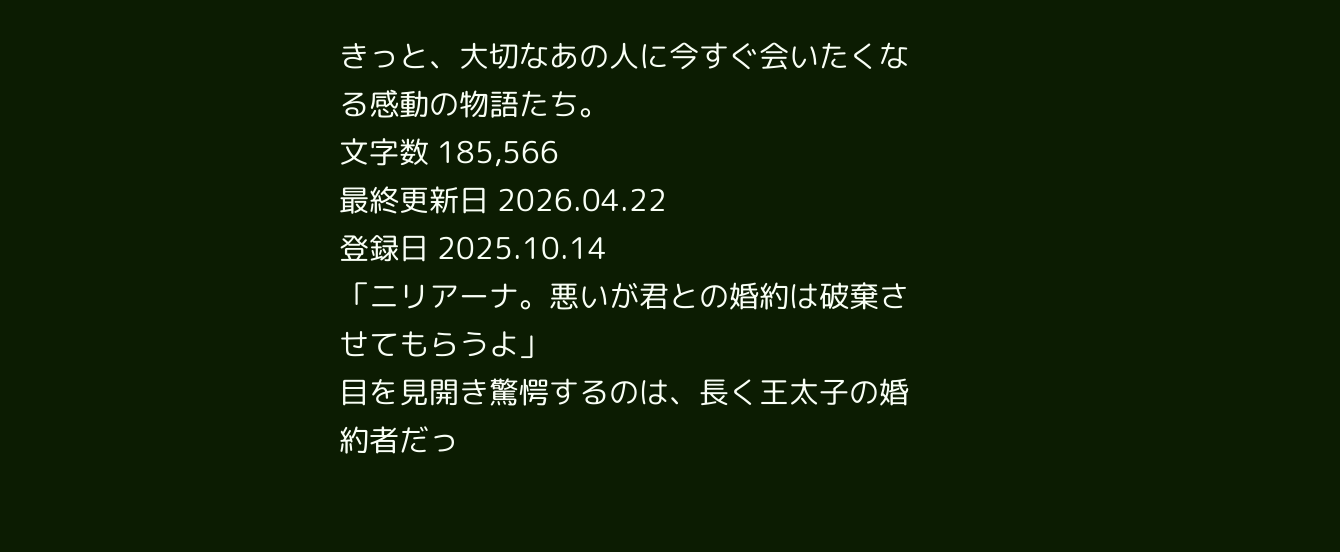きっと、大切なあの人に今すぐ会いたくなる感動の物語たち。
文字数 185,566
最終更新日 2026.04.22
登録日 2025.10.14
「ニリアーナ。悪いが君との婚約は破棄させてもらうよ」
目を見開き驚愕するのは、長く王太子の婚約者だっ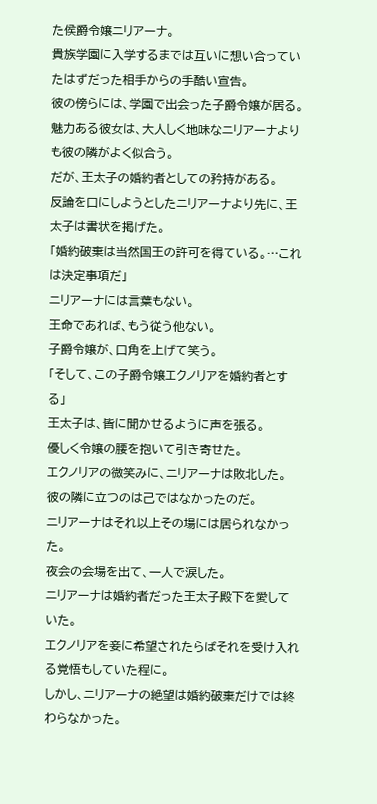た侯爵令嬢ニリアーナ。
貴族学園に入学するまでは互いに想い合っていたはずだった相手からの手酷い宣告。
彼の傍らには、学園で出会った子爵令嬢が居る。
魅力ある彼女は、大人しく地味なニリアーナよりも彼の隣がよく似合う。
だが、王太子の婚約者としての矜持がある。
反論を口にしようとしたニリアーナより先に、王太子は書状を掲げた。
「婚約破棄は当然国王の許可を得ている。…これは決定事項だ」
ニリアーナには言葉もない。
王命であれば、もう従う他ない。
子爵令嬢が、口角を上げて笑う。
「そして、この子爵令嬢エクノリアを婚約者とする」
王太子は、皆に聞かせるように声を張る。
優しく令嬢の腰を抱いて引き寄せた。
エクノリアの微笑みに、ニリアーナは敗北した。
彼の隣に立つのは己ではなかったのだ。
ニリアーナはそれ以上その場には居られなかった。
夜会の会場を出て、一人で涙した。
ニリアーナは婚約者だった王太子殿下を愛していた。
エクノリアを妾に希望されたらばそれを受け入れる覚悟もしていた程に。
しかし、ニリアーナの絶望は婚約破棄だけでは終わらなかった。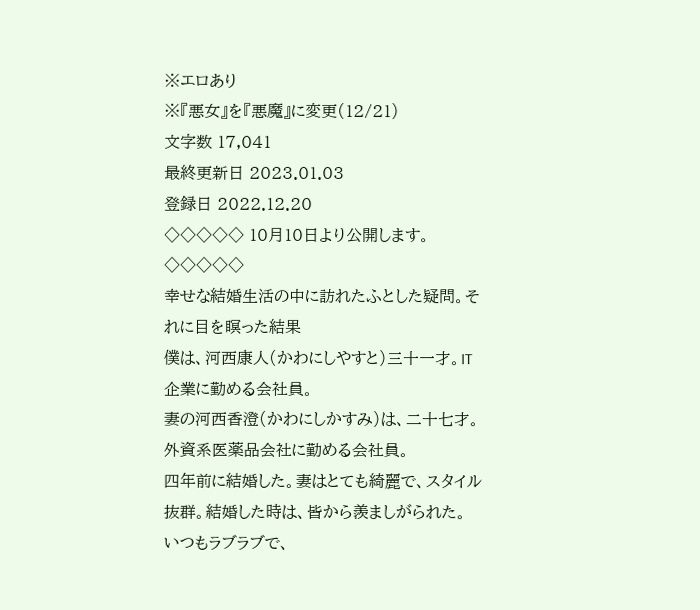※エロあり
※『悪女』を『悪魔』に変更(12/21)
文字数 17,041
最終更新日 2023.01.03
登録日 2022.12.20
◇◇◇◇◇ 10月10日より公開します。◇◇◇◇◇
幸せな結婚生活の中に訪れたふとした疑問。それに目を瞑った結果
僕は、河西康人(かわにしやすと)三十一才。IT企業に勤める会社員。
妻の河西香澄(かわにしかすみ)は、二十七才。外資系医薬品会社に勤める会社員。
四年前に結婚した。妻はとても綺麗で、スタイル抜群。結婚した時は、皆から羨ましがられた。
いつもラブラブで、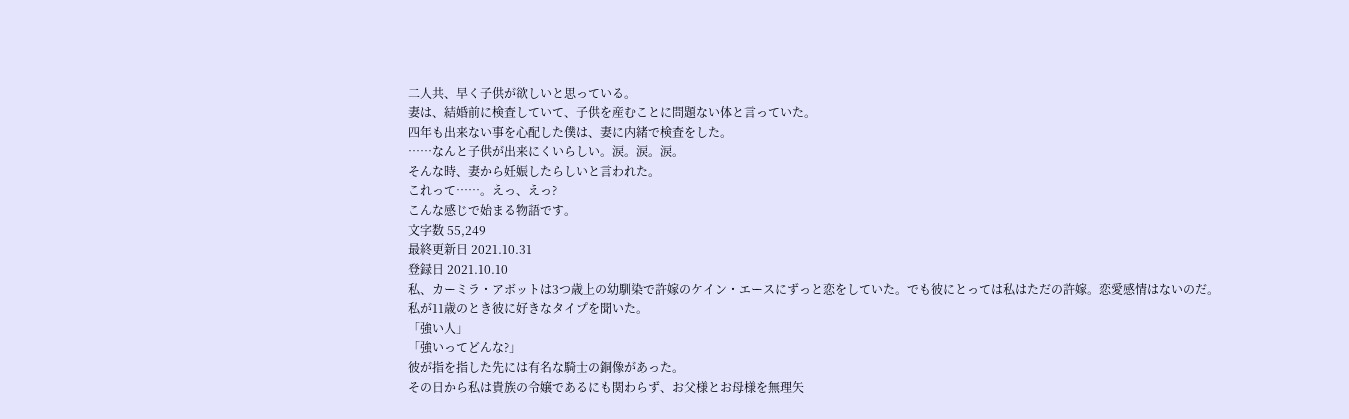二人共、早く子供が欲しいと思っている。
妻は、結婚前に検査していて、子供を産むことに問題ない体と言っていた。
四年も出来ない事を心配した僕は、妻に内緒で検査をした。
……なんと子供が出来にくいらしい。涙。涙。涙。
そんな時、妻から妊娠したらしいと言われた。
これって……。えっ、えっ?
こんな感じで始まる物語です。
文字数 55,249
最終更新日 2021.10.31
登録日 2021.10.10
私、カーミラ・アボットは3つ歳上の幼馴染で許嫁のケイン・エースにずっと恋をしていた。でも彼にとっては私はただの許嫁。恋愛感情はないのだ。
私が11歳のとき彼に好きなタイプを聞いた。
「強い人」
「強いってどんな?」
彼が指を指した先には有名な騎士の銅像があった。
その日から私は貴族の令嬢であるにも関わらず、お父様とお母様を無理矢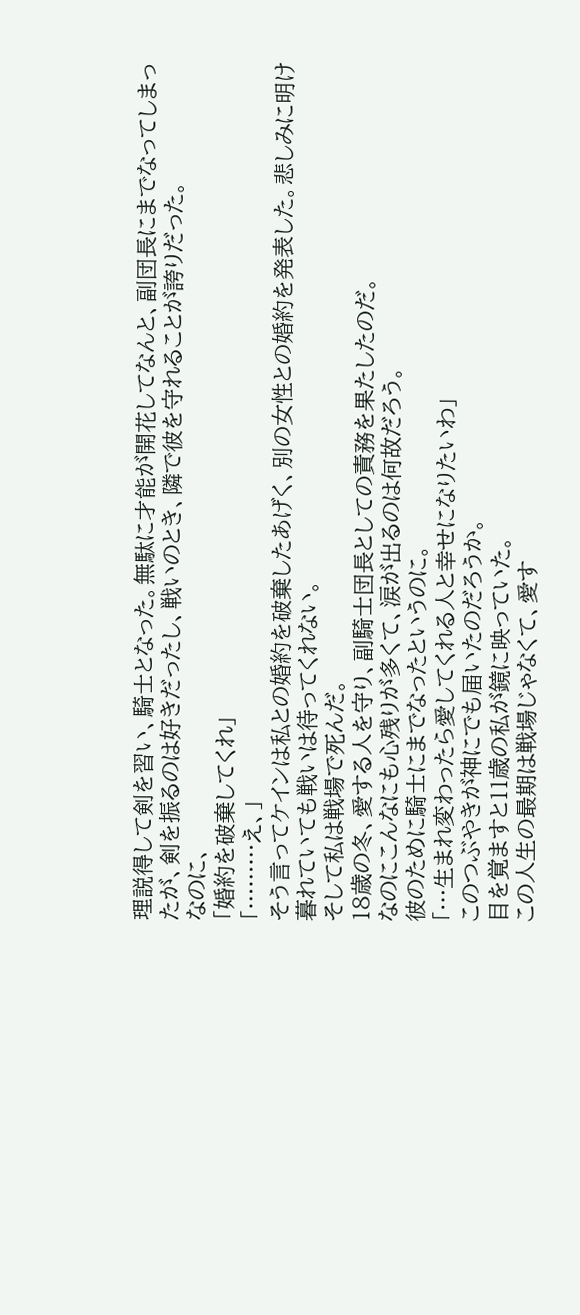理説得して剣を習い、騎士となった。無駄に才能が開花してなんと、副団長にまでなってしまったが、剣を振るのは好きだったし、戦いのとき、隣で彼を守れることが誇りだった。
なのに、
「婚約を破棄してくれ」
「………え、」
そう言ってケインは私との婚約を破棄したあげく、別の女性との婚約を発表した。悲しみに明け暮れていても戦いは待ってくれない。
そして私は戦場で死んだ。
18歳の冬、愛する人を守り、副騎士団長としての責務を果たしたのだ。
なのにこんなにも心残りが多くて、涙が出るのは何故だろう。
彼のために騎士にまでなったというのに。
「…生まれ変わったら愛してくれる人と幸せになりたいわ」
このつぶやきが神にでも届いたのだろうか。
目を覚ますと11歳の私が鏡に映っていた。
この人生の最期は戦場じゃなくて、愛す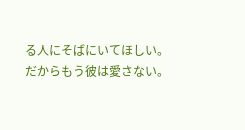る人にそばにいてほしい。
だからもう彼は愛さない。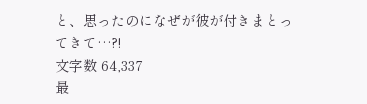と、思ったのになぜが彼が付きまとってきて…?!
文字数 64,337
最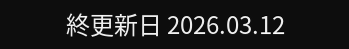終更新日 2026.03.12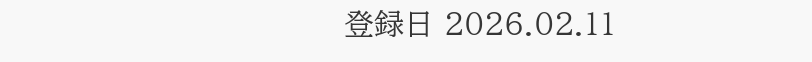登録日 2026.02.11